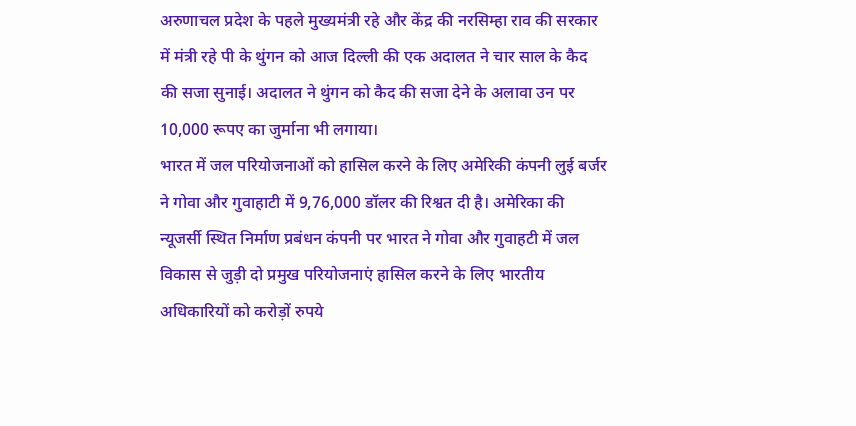अरुणाचल प्रदेश के पहले मुख्यमंत्री रहे और केंद्र की नरसिम्हा राव की सरकार में मंत्री रहे पी के थुंगन को आज दिल्ली की एक अदालत ने चार साल के कैद की सजा सुनाई। अदालत ने थुंगन को कैद की सजा देने के अलावा उन पर 10,000 रूपए का जुर्माना भी लगाया।
भारत में जल परियोजनाओं को हासिल करने के लिए अमेरिकी कंपनी लुई बर्जर ने गोवा और गुवाहाटी में 9,76,000 डॉलर की रिश्वत दी है। अमेरिका की न्यूजर्सी स्थित निर्माण प्रबंधन कंपनी पर भारत ने गोवा और गुवाहटी में जल विकास से जुड़ी दो प्रमुख परियोजनाएं हासिल करने के लिए भारतीय अधिकारियों को करोड़ों रुपये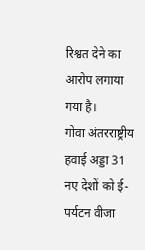रिश्वत देने का आरोप लगाया गया है।
गोवा अंतरराष्ट्रीय हवाई अड्डा 31 नए देशों को ई-पर्यटन वीजा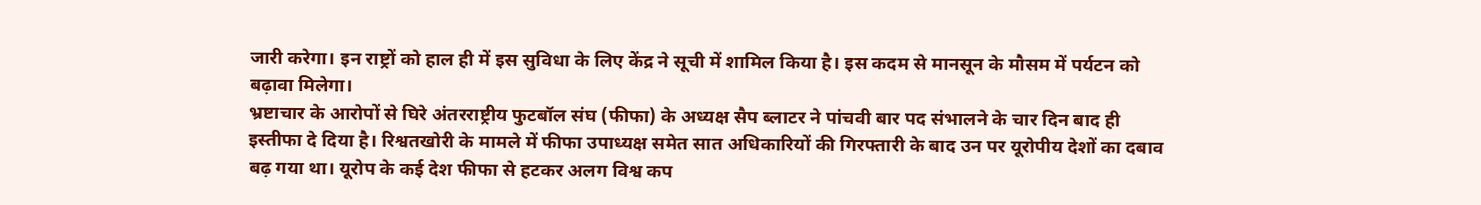जारी करेगा। इन राष्ट्रों को हाल ही में इस सुविधा के लिए केंद्र ने सूची में शामिल किया है। इस कदम से मानसून के मौसम में पर्यटन को बढ़ावा मिलेगा।
भ्रष्टाचार के आरोपों से घिरे अंतरराष्ट्रीय फुटबॉल संघ (फीफा) के अध्यक्ष सैप ब्लाटर ने पांचवी बार पद संभालने के चार दिन बाद ही इस्तीफा दे दिया है। रिश्वतखोरी के मामले में फीफा उपाध्यक्ष समेत सात अधिकारियों की गिरफ्तारी के बाद उन पर यूरोपीय देशों का दबाव बढ़ गया था। यूरोप के कई देश फीफा से हटकर अलग विश्व कप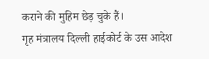कराने की मुहिम छेड़ चुके हैं।
गृह मंत्रालय दिल्ली हाईकोर्ट के उस आदेश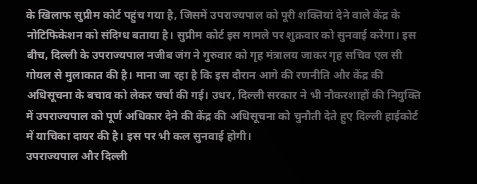के खिलाफ सुप्रीम कोर्ट पहुंच गया है, जिसमें उपराज्यपाल को पूरी शक्तियां देने वाले केंद्र के नोटिफिकेशन को संदिग्ध बताया है। सुप्रीम कोर्ट इस मामले पर शुक्रवार को सुनवाई करेगा। इस बीच, दिल्ली के उपराज्यपाल नजीब जंग ने गुरुवार को गृह मंत्रालय जाकर गृह सचिव एल सी गोयल से मुलाकात की है। माना जा रहा है कि इस दौरान आगे की रणनीति और केंद्र की अधिसूचना के बचाव को लेकर चर्चा की गई। उधर, दिल्ली सरकार ने भी नौकरशाहों की नियुक्ति में उपराज्यपाल को पूर्ण अधिकार देने की केंद्र की अधिसूचना को चुनौती देते हुए दिल्ली हाईकोर्ट में याचिका दायर की है। इस पर भी कल सुनवाई होगी।
उपराज्यपाल और दिल्ली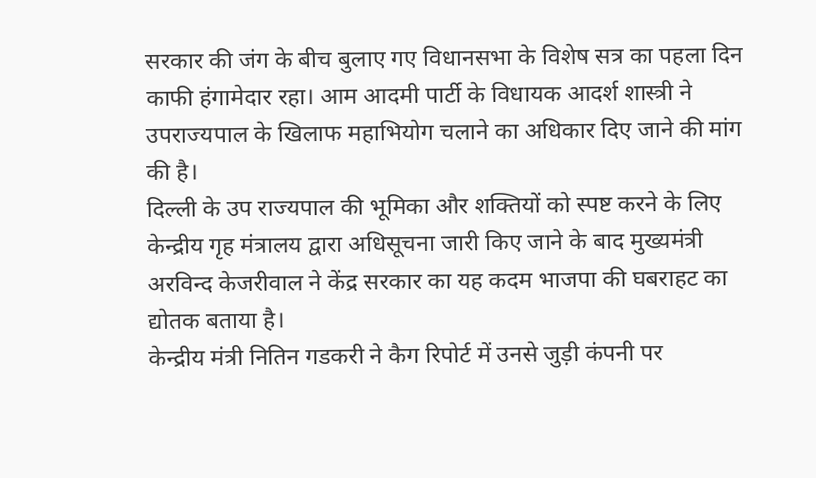सरकार की जंग के बीच बुलाए गए विधानसभा के विशेष सत्र का पहला दिन काफी हंगामेदार रहा। आम आदमी पार्टी के विधायक आदर्श शास्त्री ने उपराज्यपाल के खिलाफ महाभियोग चलाने का अधिकार दिए जाने की मांग की है।
दिल्ली के उप राज्यपाल की भूमिका और शक्तियों को स्पष्ट करने के लिए केन्द्रीय गृह मंत्रालय द्वारा अधिसूचना जारी किए जाने के बाद मुख्यमंत्री अरविन्द केजरीवाल ने केंद्र सरकार का यह कदम भाजपा की घबराहट का द्योतक बताया है।
केन्द्रीय मंत्री नितिन गडकरी ने कैग रिपोर्ट में उनसे जुड़ी कंपनी पर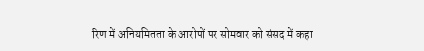रिण में अनियमितता के आरोपों पर सोमवार को संसद में कहा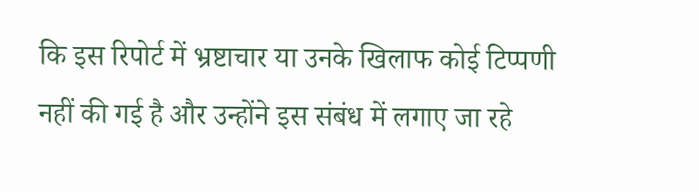कि इस रिपोर्ट में भ्रष्टाचार या उनके खिलाफ कोई टिप्पणी नहीं की गई है और उन्होंने इस संबंध में लगाए जा रहे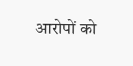आरोपों को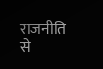राजनीति से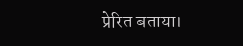प्रेरित बताया।